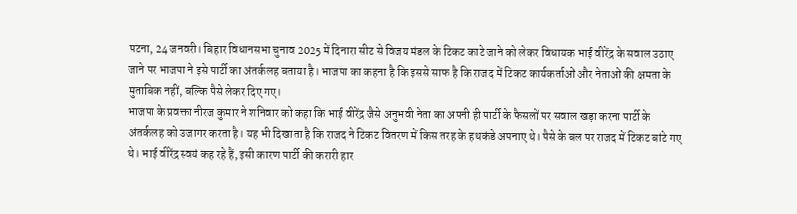पटना, 24 जनवरी। बिहार विधानसभा चुनाव 2025 में दिनारा सीट से विजय मंडल के टिकट काटे जाने को लेकर विधायक भाई वीरेंद्र के सवाल उठाए जाने पर भाजपा ने इसे पार्टी का अंतर्कलह बताया है। भाजपा का कहना है कि इससे साफ है कि राजद में टिकट कार्यकर्ताओं और नेताओं की क्षमता के मुताबिक नहीं, बल्कि पैसे लेकर दिए गए।
भाजपा के प्रवक्ता नीरज कुमार ने शनिवार को कहा कि भाई वीरेंद्र जैसे अनुभवी नेता का अपनी ही पार्टी के फैसलों पर सवाल खड़ा करना पार्टी के अंतर्कलह को उजागर करता है। यह भी दिखाता है कि राजद ने टिकट वितरण में किस तरह के हथकंडे अपनाए थे। पैसे के बल पर राजद में टिकट बांटे गए थे। भाई वीरेंद्र स्वयं कह रहे हैं, इसी कारण पार्टी की करारी हार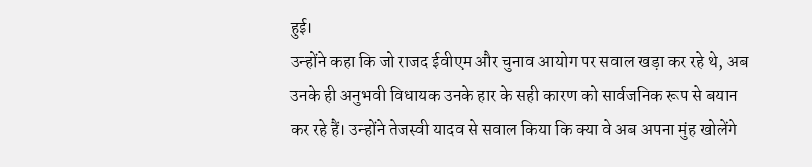हुई।
उन्होंने कहा कि जो राजद ईवीएम और चुनाव आयोग पर सवाल खड़ा कर रहे थे, अब उनके ही अनुभवी विधायक उनके हार के सही कारण को सार्वजनिक रूप से बयान कर रहे हैं। उन्होंने तेजस्वी यादव से सवाल किया कि क्या वे अब अपना मुंह खोलेंगे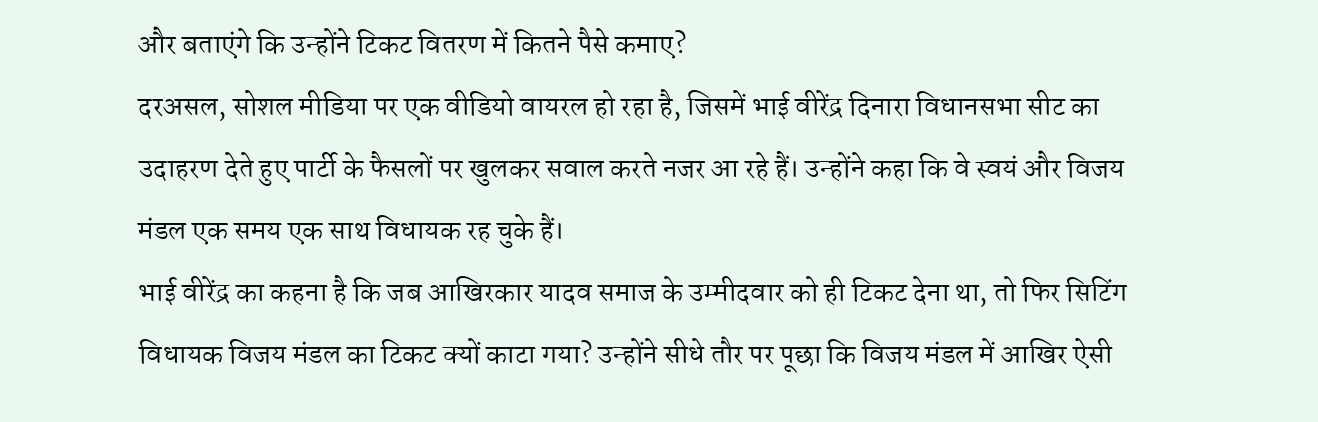और बताएंगे कि उन्होंने टिकट वितरण में कितने पैसे कमाए?
दरअसल, सोशल मीडिया पर एक वीडियो वायरल हो रहा है, जिसमें भाई वीरेंद्र दिनारा विधानसभा सीट का उदाहरण देते हुए पार्टी के फैसलों पर खुलकर सवाल करते नजर आ रहे हैं। उन्होंने कहा कि वे स्वयं और विजय मंडल एक समय एक साथ विधायक रह चुके हैं।
भाई वीरेंद्र का कहना है कि जब आखिरकार यादव समाज के उम्मीदवार को ही टिकट देना था, तो फिर सिटिंग विधायक विजय मंडल का टिकट क्यों काटा गया? उन्होंने सीधे तौर पर पूछा कि विजय मंडल में आखिर ऐसी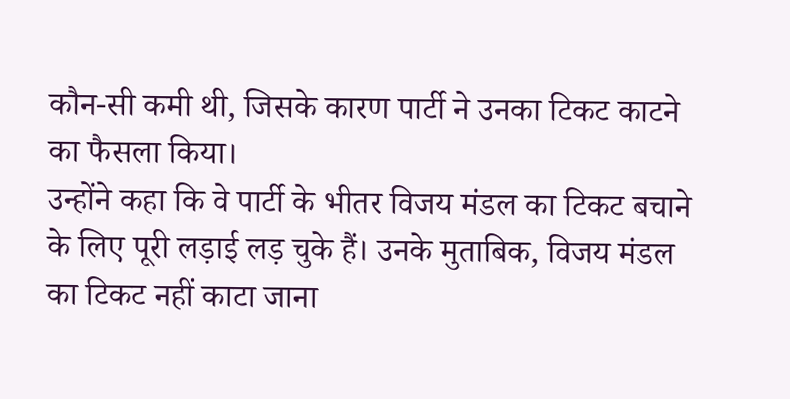कौन-सी कमी थी, जिसके कारण पार्टी ने उनका टिकट काटने का फैसला किया।
उन्होंने कहा कि वे पार्टी के भीतर विजय मंडल का टिकट बचाने के लिए पूरी लड़ाई लड़ चुके हैं। उनके मुताबिक, विजय मंडल का टिकट नहीं काटा जाना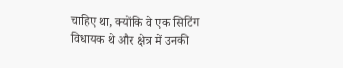चाहिए था, क्योंकि वे एक सिटिंग विधायक थे और क्षेत्र में उनकी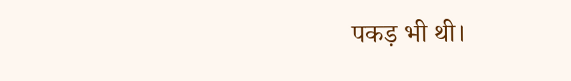पकड़ भी थी।